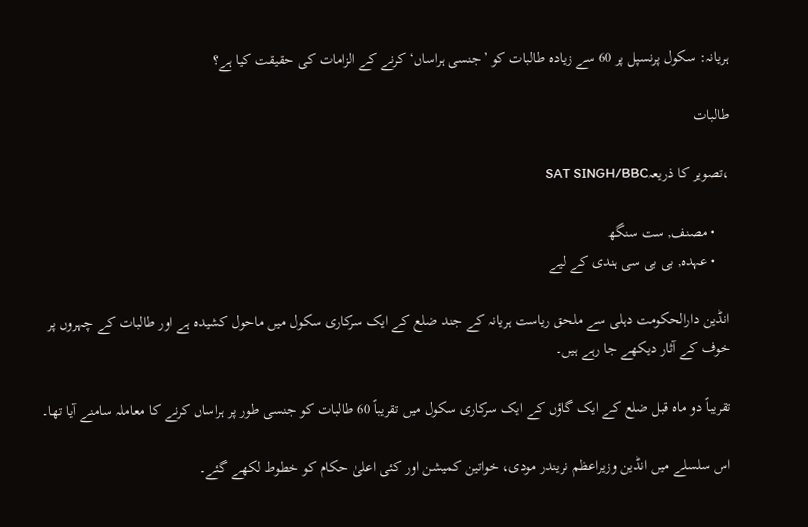ہریانہ: سکول پرنسپل پر 60 سے زیادہ طالبات کو ’جنسی ہراساں‘ کرنے کے الزامات کی حقیقت کیا ہے؟

طالبات

،تصویر کا ذریعہSAT SINGH/BBC

    • مصنف, ست سنگھ
    • عہدہ, بی بی سی ہندی کے لیے

انڈین دارالحکومت دہلی سے ملحق ریاست ہریانہ کے جند ضلع کے ایک سرکاری سکول میں ماحول کشیدہ ہے اور طالبات کے چہروں پر خوف کے آثار دیکھے جا رہے ہیں۔

تقریباً دو ماہ قبل ضلع کے ایک گاؤں کے ایک سرکاری سکول میں تقریباً 60 طالبات کو جنسی طور پر ہراساں کرنے کا معاملہ سامنے آیا تھا۔

اس سلسلے میں انڈین وزیراعظم نریندر مودی، خواتین کمیشن اور کئی اعلیٰ حکام کو خطوط لکھے گئے۔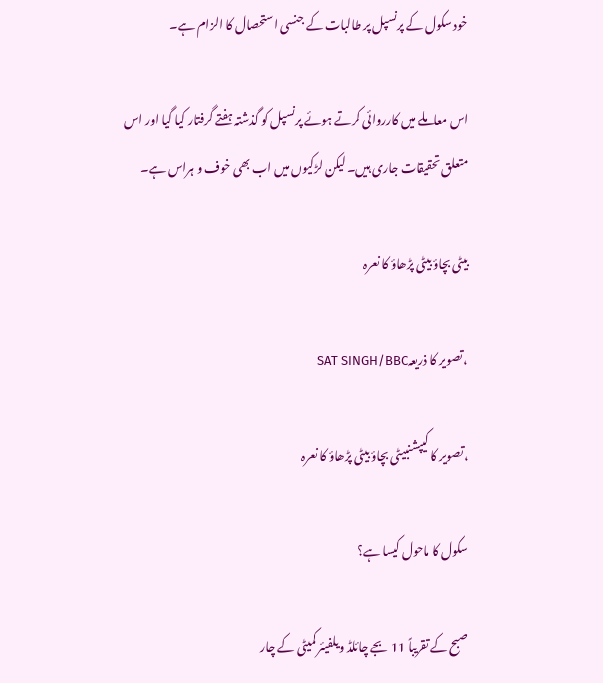خود سکول کے پرنسپل پر طالبات کے جنسی استحصال کا الزام ہے۔

اس معاملے میں کارروائی کرتے ہوئے پرنسپل کو گذشتہ ہفتے گرفتار کیا گیا اور اس متعلق تحقیقات جاری ہیں۔ لیکن لڑکیوں میں اب بھی خوف و ہراس ہے۔

بیٹی بچاؤ بیٹی پڑھاؤ کا نعرہ

،تصویر کا ذریعہSAT SINGH/BBC

،تصویر کا کیپشنبیٹی بچاؤ بیٹی پڑھاؤ کا نعرہ

سکول کا ماحول کیسا ہے؟

صبح کے تقریباً 11 بجے چائلڈ ویلفیئر کمیٹی کے چار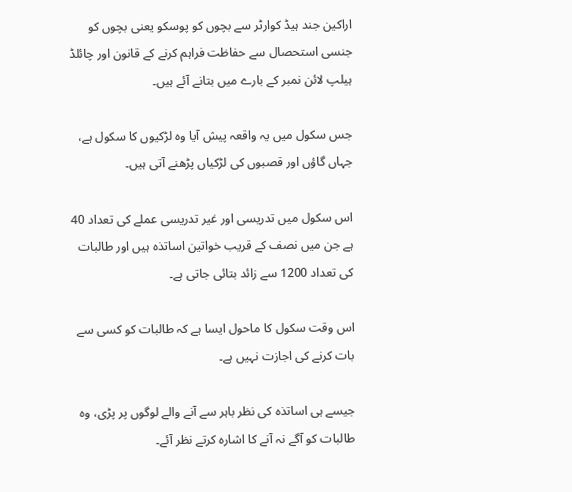اراکین جند ہیڈ کوارٹر سے بچوں کو پوسکو یعنی بچوں کو جنسی استحصال سے حفاظت فراہم کرنے کے قانون اور چائلڈ ہیلپ لائن نمبر کے بارے میں بتانے آئے ہیں۔

جس سکول میں یہ واقعہ پیش آیا وہ لڑکیوں کا سکول ہے، جہاں گاؤں اور قصبوں کی لڑکیاں پڑھنے آتی ہیں۔

اس سکول میں تدریسی اور غیر تدریسی عملے کی تعداد 40 ہے جن میں نصف کے قریب خواتین اساتذہ ہیں اور طالبات کی تعداد 1200 سے زائد بتائی جاتی ہے۔

اس وقت سکول کا ماحول ایسا ہے کہ طالبات کو کسی سے بات کرنے کی اجازت نہیں ہے۔

جیسے ہی اساتذہ کی نظر باہر سے آنے والے لوگوں پر پڑی، وہ طالبات کو آگے نہ آنے کا اشارہ کرتے نظر آئے۔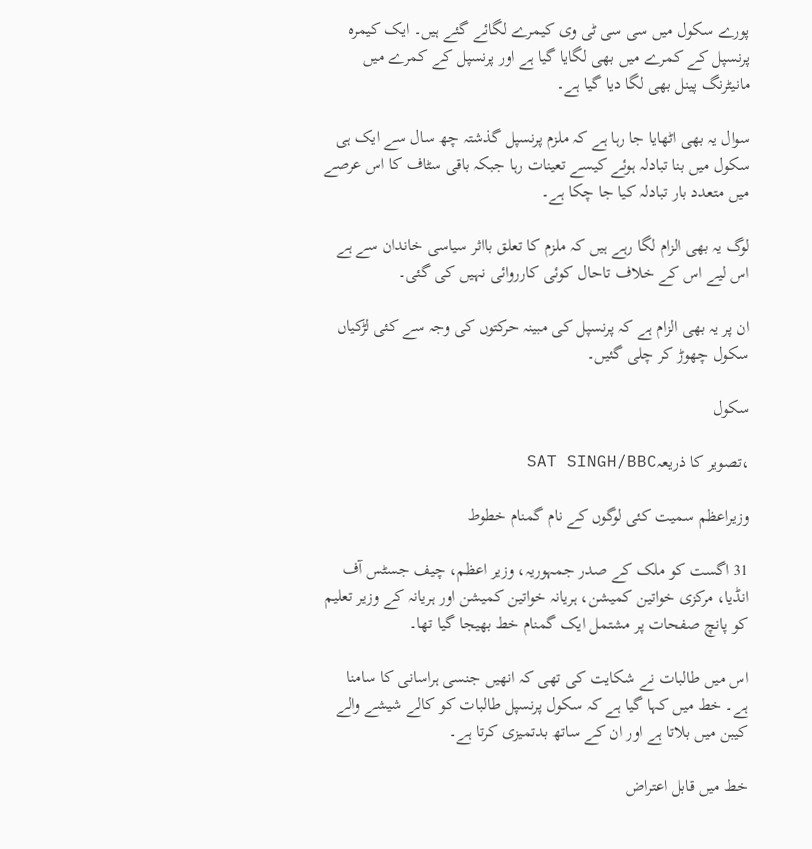پورے سکول میں سی سی ٹی وی کیمرے لگائے گئے ہیں۔ ایک کیمرہ پرنسپل کے کمرے میں بھی لگایا گیا ہے اور پرنسپل کے کمرے میں مانیٹرنگ پینل بھی لگا دیا گیا ہے۔

سوال یہ بھی اٹھایا جا رہا ہے کہ ملزم پرنسپل گذشتہ چھ سال سے ایک ہی سکول میں بنا تبادلہ ہوئے کیسے تعینات رہا جبکہ باقی سٹاف کا اس عرصے میں متعدد بار تبادلہ کیا جا چکا ہے۔

لوگ یہ بھی الزام لگا رہے ہیں کہ ملزم کا تعلق بااثر سیاسی خاندان سے ہے اس لیے اس کے خلاف تاحال کوئی کارروائی نہیں کی گئی۔

ان پر یہ بھی الزام ہے کہ پرنسپل کی مبینہ حرکتوں کی وجہ سے کئی لڑکیاں سکول چھوڑ کر چلی گئیں۔

سکول

،تصویر کا ذریعہSAT SINGH/BBC

وزیراعظم سمیت کئی لوگوں کے نام گمنام خطوط

31 اگست کو ملک کے صدر جمہوریہ، وزیر اعظم، چیف جسٹس آف انڈیا، مرکزی خواتین کمیشن، ہریانہ خواتین کمیشن اور ہریانہ کے وزیر تعلیم کو پانچ صفحات پر مشتمل ایک گمنام خط بھیجا گیا تھا۔

اس میں طالبات نے شکایت کی تھی کہ انھیں جنسی ہراسانی کا سامنا ہے۔ خط میں کہا گیا ہے کہ سکول پرنسپل طالبات کو کالے شیشے والے کیبن میں بلاتا ہے اور ان کے ساتھ بدتمیزی کرتا ہے۔

خط میں قابل اعتراض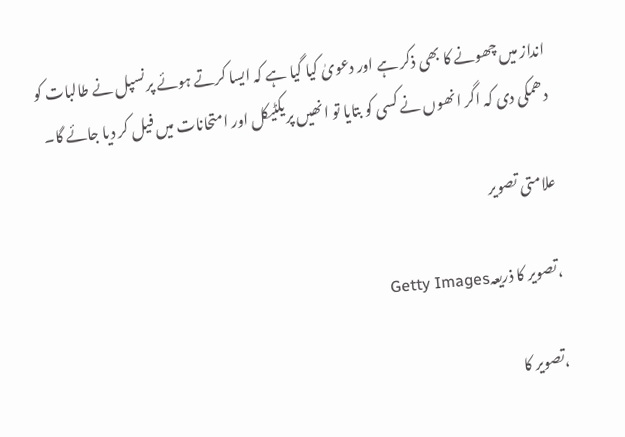انداز میں چھونے کا بھی ذکر ہے اور دعویٰ کیا گیا ہے کہ ایسا کرتے ہوئے پرنسپل نے طالبات کو دھمکی دی کہ اگر انھوں نے کسی کو بتایا تو انھیں پریکٹیکل اور امتحانات میں فیل کر دیا جائے گا۔

علامتی تصویر

،تصویر کا ذریعہGetty Images

،تصویر کا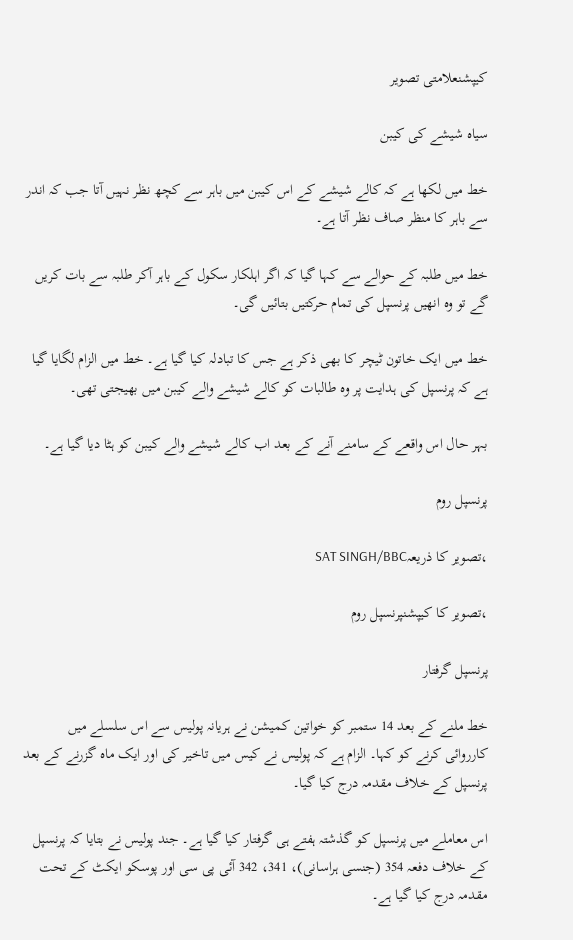کیپشنعلامتی تصویر

سیاہ شیشے کی کیبن

خط میں لکھا ہے کہ کالے شیشے کے اس کیبن میں باہر سے کچھ نظر نہیں آتا جب کہ اندر سے باہر کا منظر صاف نظر آتا ہے۔

خط میں طلبہ کے حوالے سے کہا گیا کہ اگر اہلکار سکول کے باہر آکر طلبہ سے بات کریں گے تو وہ انھیں پرنسپل کی تمام حرکتیں بتائیں گی۔

خط میں ایک خاتون ٹیچر کا بھی ذکر ہے جس کا تبادلہ کیا گیا ہے۔ خط میں الزام لگایا گیا ہے کہ پرنسپل کی ہدایت پر وہ طالبات کو کالے شیشے والے کیبن میں بھیجتی تھی۔

بہر حال اس واقعے کے سامنے آنے کے بعد اب کالے شیشے والے کیبن کو ہٹا دیا گیا ہے۔

پرنسپل روم

،تصویر کا ذریعہSAT SINGH/BBC

،تصویر کا کیپشنپرنسپل روم

پرنسپل گرفتار

خط ملنے کے بعد 14 ستمبر کو خواتین کمیشن نے ہریانہ پولیس سے اس سلسلے میں کارروائی کرنے کو کہا۔ الزام ہے کہ پولیس نے کیس میں تاخیر کی اور ایک ماہ گزرنے کے بعد پرنسپل کے خلاف مقدمہ درج کیا گیا۔

اس معاملے میں پرنسپل کو گذشتہ ہفتے ہی گرفتار کیا گیا ہے۔ جند پولیس نے بتایا کہ پرنسپل کے خلاف دفعہ 354 (جنسی ہراسانی)، 341، 342 آئی پی سی اور پوسکو ایکٹ کے تحت مقدمہ درج کیا گیا ہے۔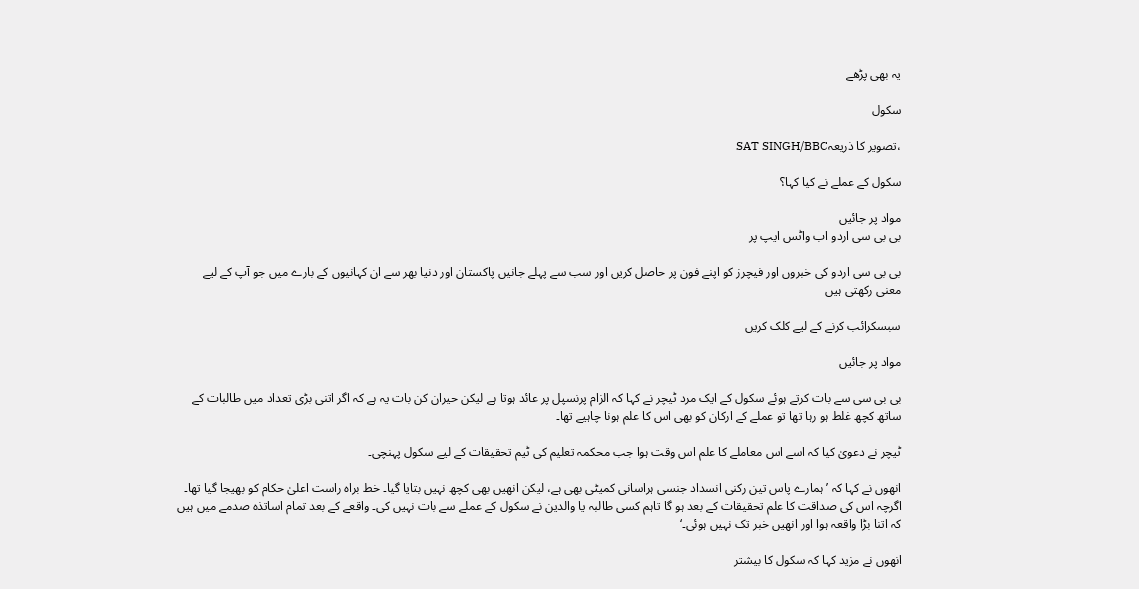یہ بھی پڑھے

سکول

،تصویر کا ذریعہSAT SINGH/BBC

سکول کے عملے نے کیا کہا؟

مواد پر جائیں
بی بی سی اردو اب واٹس ایپ پر

بی بی سی اردو کی خبروں اور فیچرز کو اپنے فون پر حاصل کریں اور سب سے پہلے جانیں پاکستان اور دنیا بھر سے ان کہانیوں کے بارے میں جو آپ کے لیے معنی رکھتی ہیں

سبسکرائب کرنے کے لیے کلک کریں

مواد پر جائیں

بی بی سی سے بات کرتے ہوئے سکول کے ایک مرد ٹیچر نے کہا کہ الزام پرنسپل پر عائد ہوتا ہے لیکن حیران کن بات یہ ہے کہ اگر اتنی بڑی تعداد میں طالبات کے ساتھ کچھ غلط ہو رہا تھا تو عملے کے ارکان کو بھی اس کا علم ہونا چاہیے تھا۔

ٹیچر نے دعویٰ کیا کہ اسے اس معاملے کا علم اس وقت ہوا جب محکمہ تعلیم کی ٹیم تحقیقات کے لیے سکول پہنچی۔

انھوں نے کہا کہ ’ہمارے پاس تین رکنی انسداد جنسی ہراسانی کمیٹی بھی ہے، لیکن انھیں بھی کچھ نہیں بتایا گیا۔ خط براہ راست اعلیٰ حکام کو بھیجا گیا تھا۔ اگرچہ اس کی صداقت کا علم تحقیقات کے بعد ہو گا تاہم کسی طالبہ یا والدین نے سکول کے عملے سے بات نہیں کی۔ واقعے کے بعد تمام اساتذہ صدمے میں ہیں کہ اتنا بڑا واقعہ ہوا اور انھیں خبر تک نہیں ہوئی۔‘

انھوں نے مزید کہا کہ سکول کا بیشتر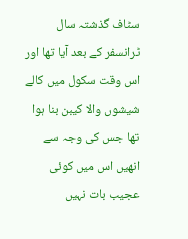سٹاف گذشتہ سال ٹرانسفر کے بعد آیا تھا اور اس وقت سکول میں کالے شیشوں والا کیبن بنا ہوا تھا جس کی وجہ سے انھیں اس میں کوئی عجیب بات نہیں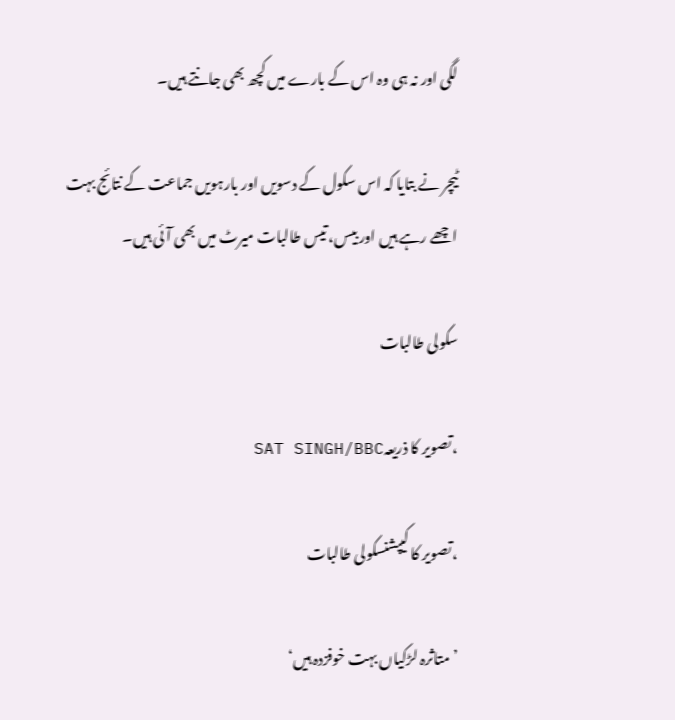لگی اور نہ ہی وہ اس کے بارے میں کچھ بھی جانتے ہیں۔

ٹیچر نے بتایا کہ اس سکول کے دسویں اور بارہویں جماعت کے نتائج بہت اچھے رہے ہیں اور بیس، تیس طالبات میرٹ میں بھی آئی ہیں۔

سکولی طالبات

،تصویر کا ذریعہSAT SINGH/BBC

،تصویر کا کیپشنسکولی طالبات

’متاثرہ لڑکیاں بہت خوفزدہ ہیں‘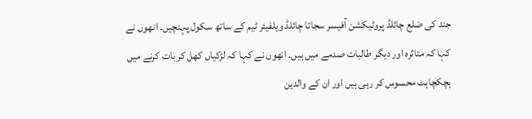جند کی ضلع چائلڈ پروٹیکشن آفیسر سجاتا چائلڈ ویلفیئر ٹیم کے ساتھ سکول پہنچیں۔ انھوں نے کہا کہ متاثرہ اور دیگر طالبات صدمے میں ہیں۔ انھوں نے کہا کہ لڑکیاں کھل کر بات کرنے میں ہچکچاہٹ محسوس کر رہی ہیں اور ان کے والدین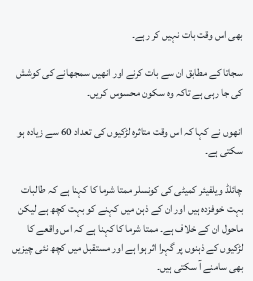بھی اس وقت بات نہیں کر رہے۔

سجاتا کے مطابق ان سے بات کرنے اور انھیں سمجھانے کی کوشش کی جا رہی ہے تاکہ وہ سکون محسوس کریں۔

انھوں نے کہا کہ اس وقت متاثرہ لڑکیوں کی تعداد 60 سے زیادہ ہو سکتی ہے۔

چائلڈ ویلفیئر کمیٹی کی کونسلر ممتا شرما کا کہنا ہے کہ طالبات بہت خوفزدہ ہیں اور ان کے ذہن میں کہنے کو بہت کچھ ہے لیکن ماحول ان کے خلاف ہے۔ ممتا شرما کا کہنا ہے کہ اس واقعے کا لڑکیوں کے ذہنوں پر گہرا اثر ہوا ہے اور مستقبل میں کچھ نئی چیزیں بھی سامنے آ سکتی ہیں۔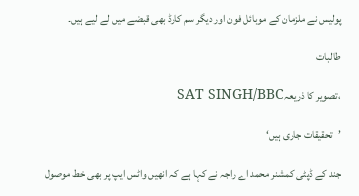پولیس نے ملزمان کے موبائل فون اور دیگر سم کارڈ بھی قبضے میں لے لیے ہیں۔

طالبات

،تصویر کا ذریعہSAT SINGH/BBC

’تحقیقات جاری ہیں‘

جند کے ڈپٹی کمشنر محمد اے راجہ نے کہا ہے کہ انھیں واٹس ایپ پر بھی خط موصول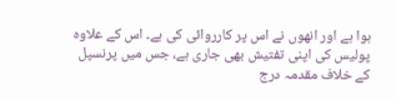ہوا ہے اور انھوں نے اس پر کارروائی کی ہے۔ اس کے علاوہ پولیس کی اپنی تفتیش بھی جاری ہے، جس میں پرنسپل کے خلاف مقدمہ درج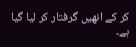کر کے انھیں گرفتار کر لیا گیا ہے۔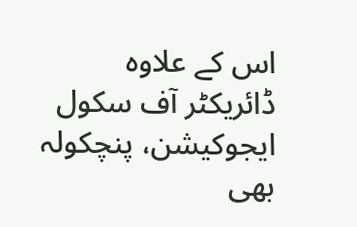اس کے علاوہ ڈائریکٹر آف سکول ایجوکیشن، پنچکولہ بھی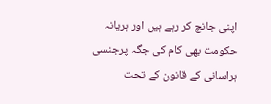اپنی جانچ کر رہے ہیں اور ہریانہ حکومت بھی کام کی جگہ پرجنسی ہراسانی کے قانون کے تحت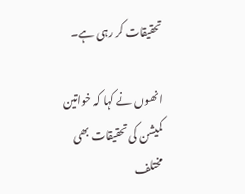تحقیقات کر رہی ہے۔

انھوں نے کہا کہ خواتین کمیشن کی تحقیقات بھی مختلف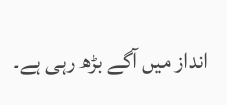انداز میں آگے بڑھ رہی ہے۔